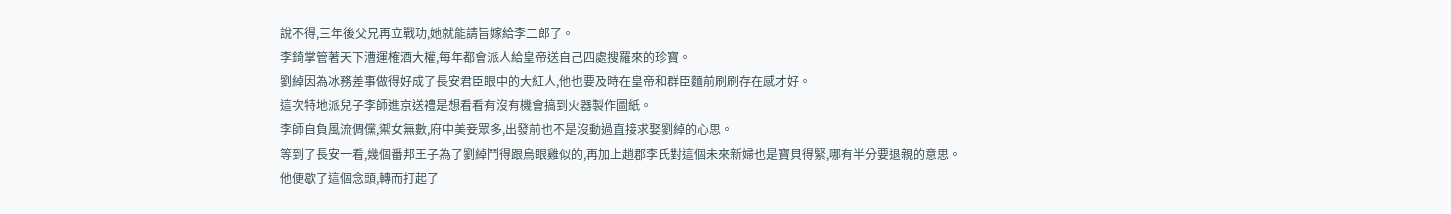說不得,三年後父兄再立戰功,她就能請旨嫁給李二郎了。
李錡掌管著天下漕運榷酒大權,每年都會派人給皇帝送自己四處搜羅來的珍寶。
劉綽因為冰務差事做得好成了長安君臣眼中的大紅人,他也要及時在皇帝和群臣麵前刷刷存在感才好。
這次特地派兒子李師進京送禮是想看看有沒有機會搞到火器製作圖紙。
李師自負風流倜儻,禦女無數,府中美妾眾多,出發前也不是沒動過直接求娶劉綽的心思。
等到了長安一看,幾個番邦王子為了劉綽鬥得跟烏眼雞似的,再加上趙郡李氏對這個未來新婦也是寶貝得緊,哪有半分要退親的意思。
他便歇了這個念頭,轉而打起了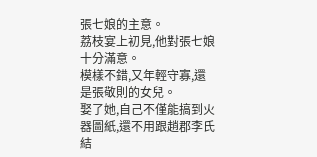張七娘的主意。
荔枝宴上初見,他對張七娘十分滿意。
模樣不錯,又年輕守寡,還是張敬則的女兒。
娶了她,自己不僅能搞到火器圖紙,還不用跟趙郡李氏結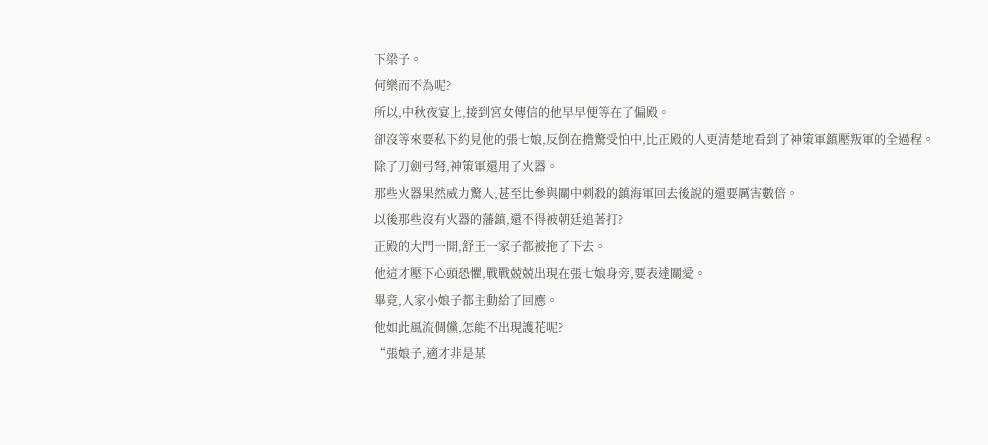下梁子。
何樂而不為呢?
所以,中秋夜宴上,接到宮女傳信的他早早便等在了偏殿。
卻沒等來要私下約見他的張七娘,反倒在擔驚受怕中,比正殿的人更清楚地看到了神策軍鎮壓叛軍的全過程。
除了刀劍弓弩,神策軍還用了火器。
那些火器果然威力驚人,甚至比參與關中刺殺的鎮海軍回去後說的還要厲害數倍。
以後那些沒有火器的藩鎮,還不得被朝廷追著打?
正殿的大門一開,舒王一家子都被拖了下去。
他這才壓下心頭恐懼,戰戰兢兢出現在張七娘身旁,要表達關愛。
畢竟,人家小娘子都主動給了回應。
他如此風流倜儻,怎能不出現護花呢?
“張娘子,適才非是某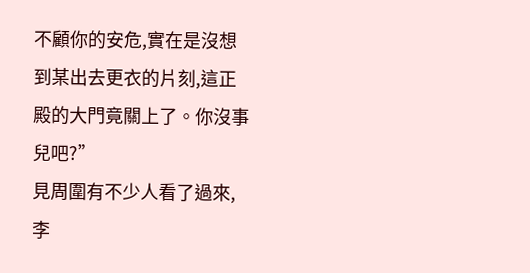不顧你的安危,實在是沒想到某出去更衣的片刻,這正殿的大門竟關上了。你沒事兒吧?”
見周圍有不少人看了過來,李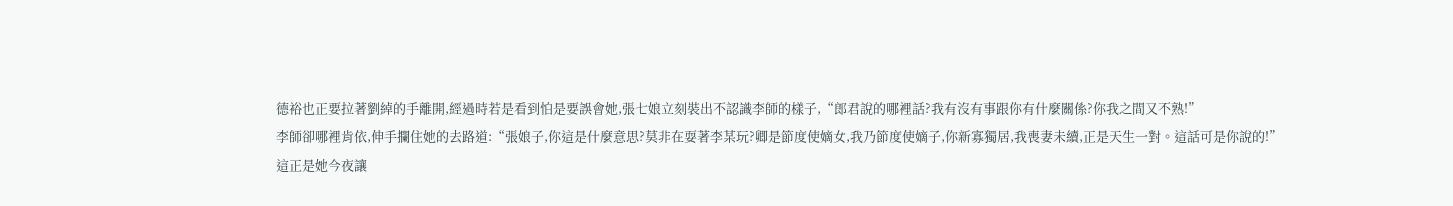德裕也正要拉著劉綽的手離開,經過時若是看到怕是要誤會她,張七娘立刻裝出不認識李師的樣子,“郎君說的哪裡話?我有沒有事跟你有什麼關係?你我之間又不熟!”
李師卻哪裡肯依,伸手攔住她的去路道:“張娘子,你這是什麼意思?莫非在耍著李某玩?卿是節度使嫡女,我乃節度使嫡子,你新寡獨居,我喪妻未續,正是天生一對。這話可是你說的!”
這正是她今夜讓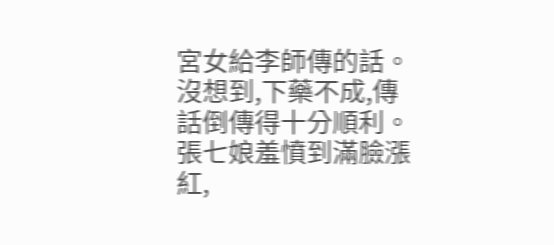宮女給李師傳的話。
沒想到,下藥不成,傳話倒傳得十分順利。
張七娘羞憤到滿臉漲紅,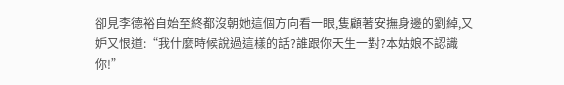卻見李德裕自始至終都沒朝她這個方向看一眼,隻顧著安撫身邊的劉綽,又妒又恨道:“我什麼時候說過這樣的話?誰跟你天生一對?本姑娘不認識你!”